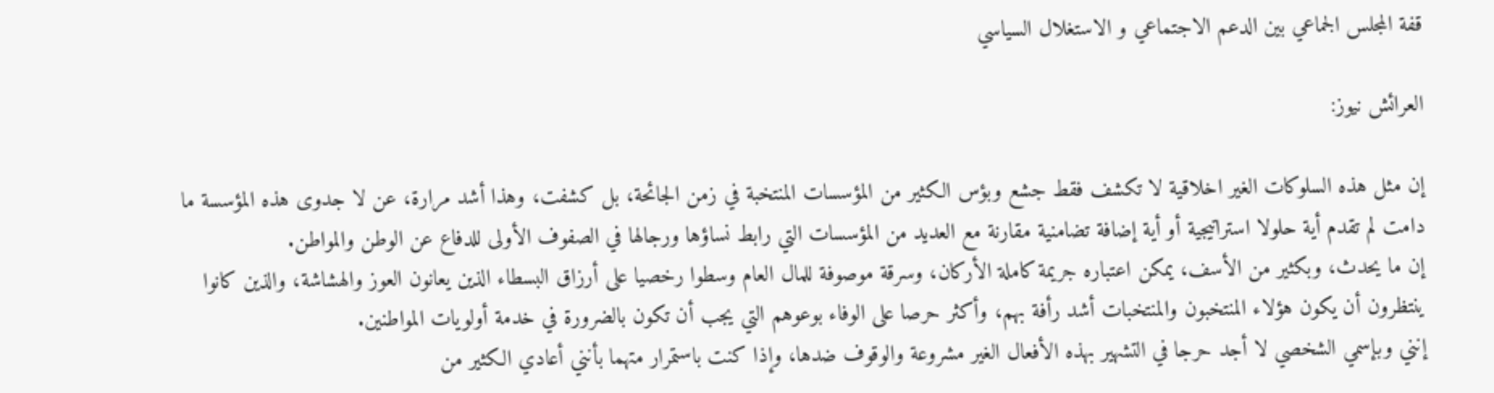قفة المجلس الجماعي بين الدعم الاجتماعي و الاستغلال السياسي

العرائش نيوز:

إن مثل هذه السلوكات الغير اخلاقية لا تكشف فقط جشع وبؤس الكثير من المؤسسات المنتخبة في زمن الجائحة، بل كشفت، وهذا أشد مرارة، عن لا جدوى هذه المؤسسة ما دامت لم تقدم أية حلولا استراتيجية أو أية إضافة تضامنية مقارنة مع العديد من المؤسسات التي رابط نساؤها ورجالها في الصفوف الأولى للدفاع عن الوطن والمواطن.
إن ما يحدث، وبكثير من الأسف، يمكن اعتباره جريمة كاملة الأركان، وسرقة موصوفة للمال العام وسطوا رخصيا على أرزاق البسطاء الذين يعانون العوز والهشاشة، والذين كانوا ينتظرون أن يكون هؤلاء المنتخبون والمنتخبات أشد رأفة بهم، وأكثر حرصا على الوفاء بوعوهم التي يجب أن تكون بالضرورة في خدمة أولويات المواطنين.
إنني وبإسمي الشخصي لا أجد حرجا في التشهير بهذه الأفعال الغير مشروعة والوقوف ضدها، وإذا كنت باستمرار متهما بأنني أعادي الكثير من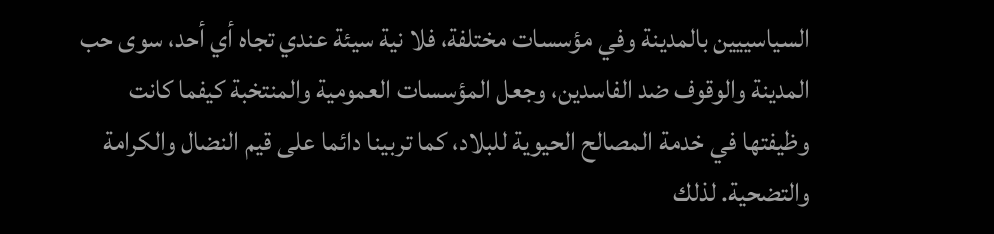السياسييين بالمدينة وفي مؤسسات مختلفة، فلا نية سيئة عندي تجاه أي أحد، سوى حب المدينة والوقوف ضد الفاسدين، وجعل المؤسسات العمومية والمنتخبة كيفما كانت وظيفتها في خدمة المصالح الحيوية للبلاد، كما تربينا دائما على قيم النضال والكرامة والتضحية. لذلك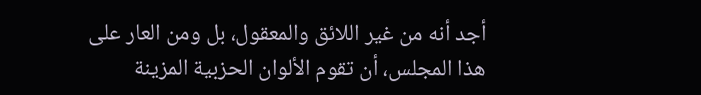أجد أنه من غير اللائق والمعقول، بل ومن العار على هذا المجلس، أن تقوم الألوان الحزبية المزينة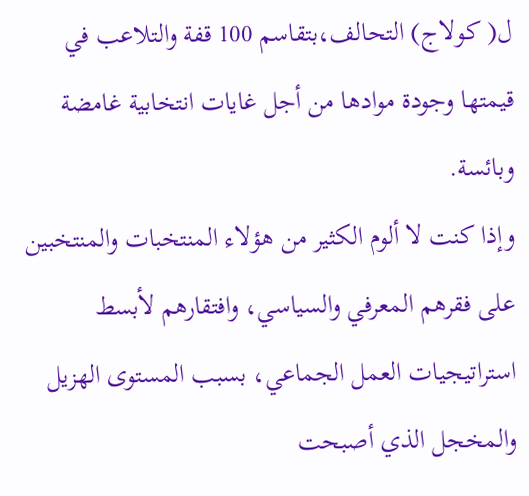ل( كولاج) التحالف،بتقاسم 100 قفة والتلاعب في قيمتها وجودة موادها من أجل غايات انتخابية غامضة وبائسة.
وإذا كنت لا ألوم الكثير من هؤلاء المنتخبات والمنتخبين على فقرهم المعرفي والسياسي، وافتقارهم لأبسط استراتيجيات العمل الجماعي، بسبب المستوى الهزيل والمخجل الذي أصبحت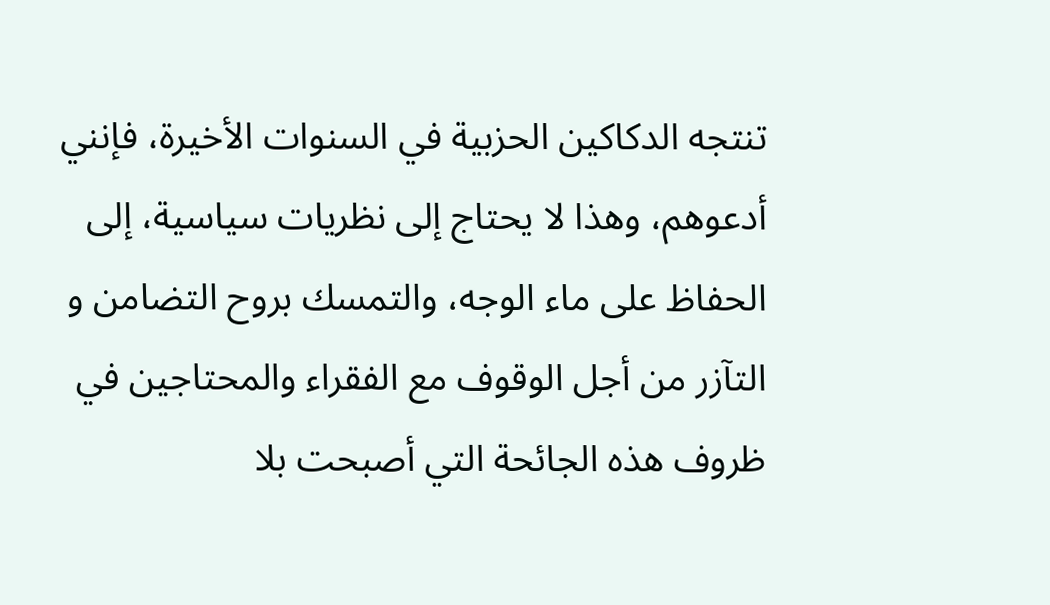تنتجه الدكاكين الحزبية في السنوات الأخيرة، فإنني أدعوهم، وهذا لا يحتاج إلى نظريات سياسية، إلى الحفاظ على ماء الوجه، والتمسك بروح التضامن و التآزر من أجل الوقوف مع الفقراء والمحتاجين في ظروف هذه الجائحة التي أصبحت بلا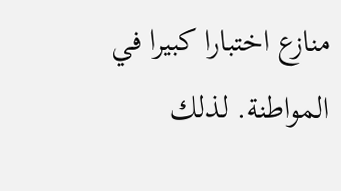منازع اختبارا كبيرا في المواطنة. لذلك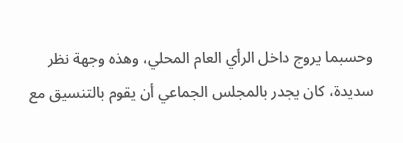وحسبما يروج داخل الرأي العام المحلي، وهذه وجهة نظر سديدة، كان يجدر بالمجلس الجماعي أن يقوم بالتنسيق مع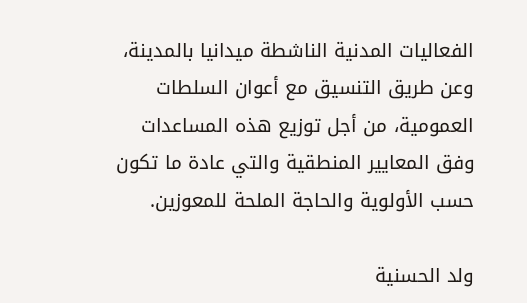الفعاليات المدنية الناشطة ميدانيا بالمدينة، وعن طريق التنسيق مع أعوان السلطات العمومية، من أجل توزيع هذه المساعدات وفق المعايير المنطقية والتي عادة ما تكون حسب الأولوية والحاجة الملحة للمعوزين.

ولد الحسنية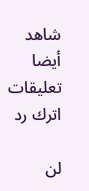شاهد أيضا
تعليقات
اترك رد

لن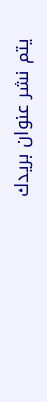يتم نشر عنوان بريدك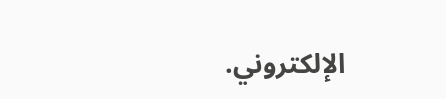الإلكتروني.